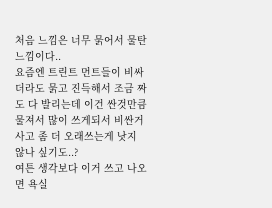처음 느낌은 너무 묽어서 물탄 느낌이다..
요즘엔 트린트 먼트들이 비싸더라도 묽고 진득해서 조금 짜도 다 발리는데 이건 싼것만큼 물져서 많이 쓰게되서 비싼거 사고 좀 더 오래쓰는게 낫지 않나 싶기도..?
여튼 생각보다 이거 쓰고 나오면 욕실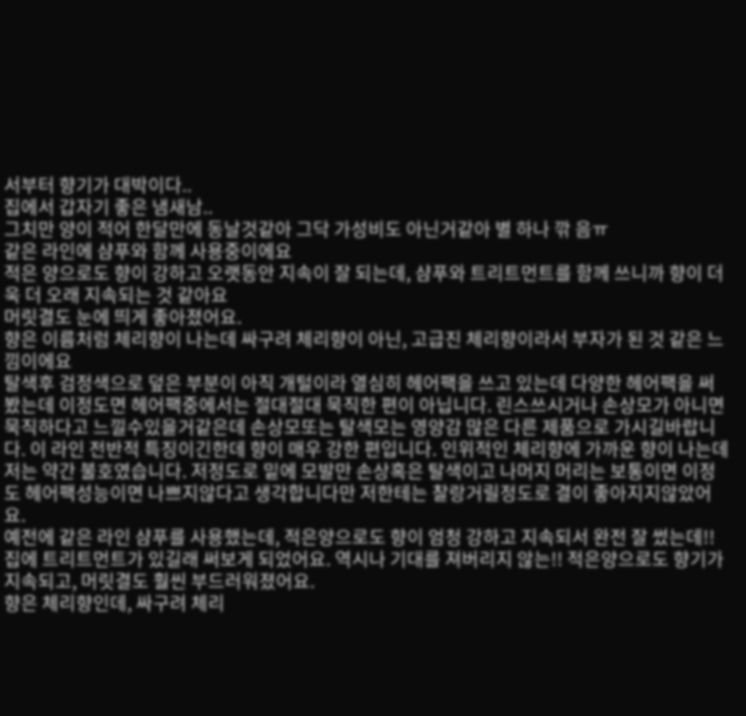서부터 향기가 대박이다..
집에서 갑자기 좋은 냄새남..
그치만 양이 적어 한달만에 동날것같아 그닥 가성비도 아닌거같아 별 하나 깎 음ㅠ
같은 라인에 샴푸와 함께 사용중이에요
적은 양으로도 향이 강하고 오랫동안 지속이 잘 되는데, 샴푸와 트리트먼트를 함께 쓰니까 향이 더욱 더 오래 지속되는 것 같아요
머릿결도 눈에 띄게 좋아졌어요.
향은 이름처럼 체리향이 나는데 싸구려 체리향이 아닌, 고급진 체리향이라서 부자가 된 것 같은 느낌이에요
탈색후 검정색으로 덮은 부분이 아직 개털이라 열심히 헤어팩을 쓰고 있는데 다양한 헤어팩을 써봤는데 이정도면 헤어팩중에서는 절대절대 묵직한 편이 아닙니다. 린스쓰시거나 손상모가 아니면 묵직하다고 느낄수있을거같은데 손상모또는 탈색모는 영양감 많은 다른 제품으로 가시길바랍니다. 이 라인 전반적 특징이긴한데 향이 매우 강한 편입니다. 인위적인 체리향에 가까운 향이 나는데 저는 약간 불호였습니다. 저정도로 밑에 모발만 손상혹은 탈색이고 나머지 머리는 보통이면 이정도 헤어팩성능이면 나쁘지않다고 생각합니다만 저한테는 찰랑거릴정도로 결이 좋아지지않았어요.
예전에 같은 라인 샴푸를 사용했는데, 적은양으로도 향이 엄청 강하고 지속되서 완전 잘 썼는데!! 집에 트리트먼트가 있길래 써보게 되었어요. 역시나 기대를 져버리지 않는!! 적은양으로도 향기가 지속되고, 머릿결도 훨씬 부드러워졌어요.
향은 체리향인데, 싸구려 체리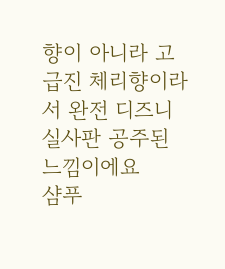향이 아니라 고급진 체리향이라서 완전 디즈니 실사판 공주된 느낌이에요
샴푸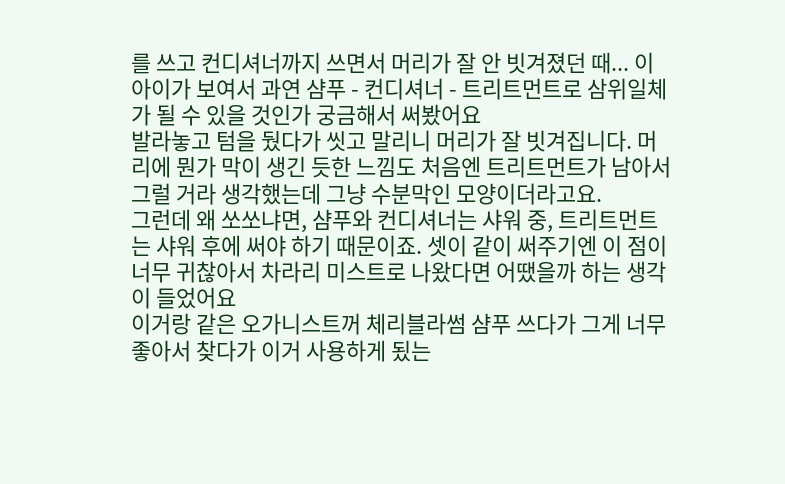를 쓰고 컨디셔너까지 쓰면서 머리가 잘 안 빗겨졌던 때... 이 아이가 보여서 과연 샴푸 - 컨디셔너 - 트리트먼트로 삼위일체가 될 수 있을 것인가 궁금해서 써봤어요
발라놓고 텀을 뒀다가 씻고 말리니 머리가 잘 빗겨집니다. 머리에 뭔가 막이 생긴 듯한 느낌도 처음엔 트리트먼트가 남아서 그럴 거라 생각했는데 그냥 수분막인 모양이더라고요.
그런데 왜 쏘쏘냐면, 샴푸와 컨디셔너는 샤워 중, 트리트먼트는 샤워 후에 써야 하기 때문이죠. 셋이 같이 써주기엔 이 점이 너무 귀찮아서 차라리 미스트로 나왔다면 어땠을까 하는 생각이 들었어요
이거랑 같은 오가니스트꺼 체리블라썸 샴푸 쓰다가 그게 너무 좋아서 찾다가 이거 사용하게 됬는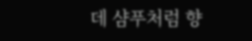데 샴푸처럼 향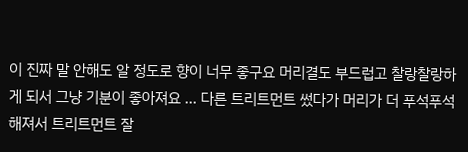이 진짜 말 안해도 알 정도로 향이 너무 좋구요 머리결도 부드럽고 찰랑찰랑하게 되서 그냥 기분이 좋아져요 ... 다른 트리트먼트 썼다가 머리가 더 푸석푸석해져서 트리트먼트 잘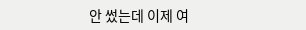안 썼는데 이제 여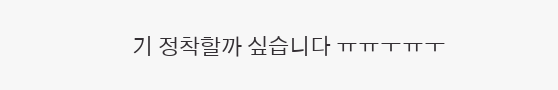기 정착할까 싶습니다 ㅠㅠㅜㅠㅜ